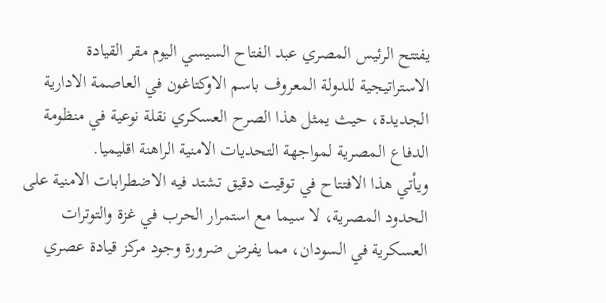يفتتح الرئيس المصري عبد الفتاح السيسي اليوم مقر القيادة الاستراتيجية للدولة المعروف باسم الاوكتاغون في العاصمة الادارية الجديدة، حيث يمثل هذا الصرح العسكري نقلة نوعية في منظومة الدفاع المصرية لمواجهة التحديات الامنية الراهنة اقليميا.
ويأتي هذا الافتتاح في توقيت دقيق تشتد فيه الاضطرابات الامنية على الحدود المصرية، لا سيما مع استمرار الحرب في غزة والتوترات العسكرية في السودان، مما يفرض ضرورة وجود مركز قيادة عصري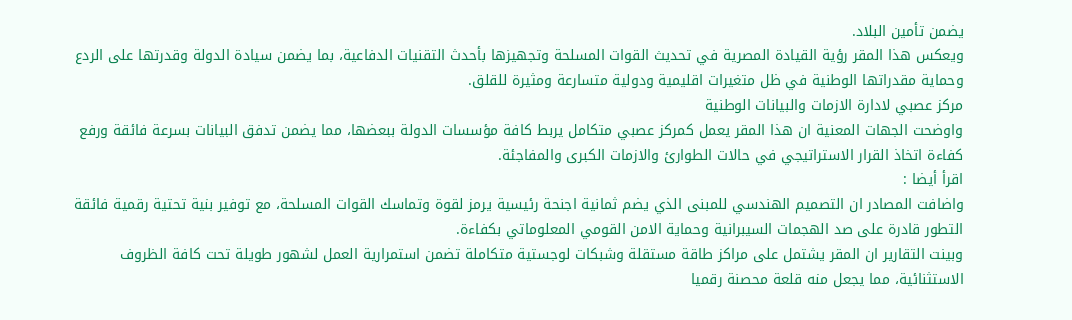يضمن تأمين البلاد.
ويعكس هذا المقر رؤية القيادة المصرية في تحديث القوات المسلحة وتجهيزها بأحدث التقنيات الدفاعية، بما يضمن سيادة الدولة وقدرتها على الردع وحماية مقدراتها الوطنية في ظل متغيرات اقليمية ودولية متسارعة ومثيرة للقلق.
مركز عصبي لادارة الازمات والبيانات الوطنية
واوضحت الجهات المعنية ان هذا المقر يعمل كمركز عصبي متكامل يربط كافة مؤسسات الدولة ببعضها، مما يضمن تدفق البيانات بسرعة فائقة ورفع كفاءة اتخاذ القرار الاستراتيجي في حالات الطوارئ والازمات الكبرى والمفاجئة.
اقرأ أيضا :
واضافت المصادر ان التصميم الهندسي للمبنى الذي يضم ثمانية اجنحة رئيسية يرمز لقوة وتماسك القوات المسلحة، مع توفير بنية تحتية رقمية فائقة التطور قادرة على صد الهجمات السيبرانية وحماية الامن القومي المعلوماتي بكفاءة.
وبينت التقارير ان المقر يشتمل على مراكز طاقة مستقلة وشبكات لوجستية متكاملة تضمن استمرارية العمل لشهور طويلة تحت كافة الظروف الاستثنائية، مما يجعل منه قلعة محصنة رقميا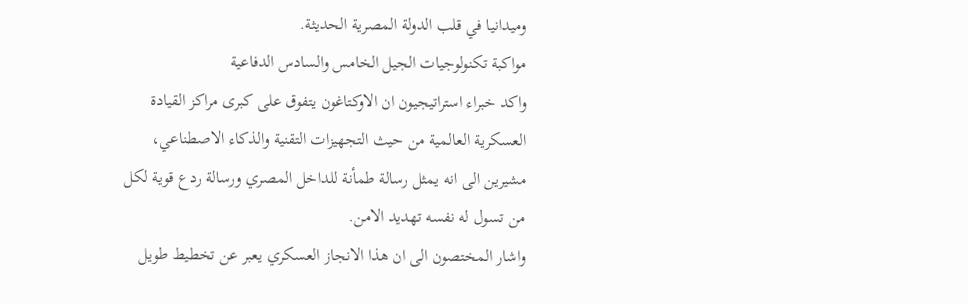وميدانيا في قلب الدولة المصرية الحديثة.
مواكبة تكنولوجيات الجيل الخامس والسادس الدفاعية
واكد خبراء استراتيجيون ان الاوكتاغون يتفوق على كبرى مراكز القيادة العسكرية العالمية من حيث التجهيزات التقنية والذكاء الاصطناعي، مشيرين الى انه يمثل رسالة طمأنة للداخل المصري ورسالة ردع قوية لكل من تسول له نفسه تهديد الامن.
واشار المختصون الى ان هذا الانجاز العسكري يعبر عن تخطيط طويل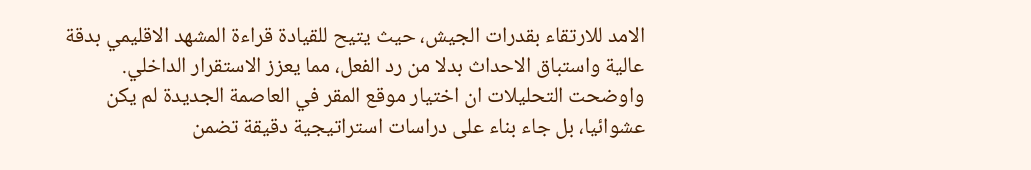الامد للارتقاء بقدرات الجيش، حيث يتيح للقيادة قراءة المشهد الاقليمي بدقة عالية واستباق الاحداث بدلا من رد الفعل، مما يعزز الاستقرار الداخلي.
واوضحت التحليلات ان اختيار موقع المقر في العاصمة الجديدة لم يكن عشوائيا، بل جاء بناء على دراسات استراتيجية دقيقة تضمن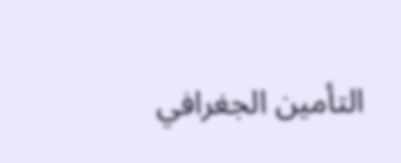التأمين الجغرافي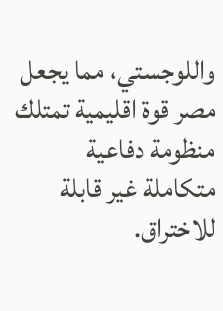واللوجستي، مما يجعل مصر قوة اقليمية تمتلك منظومة دفاعية متكاملة غير قابلة للاختراق.